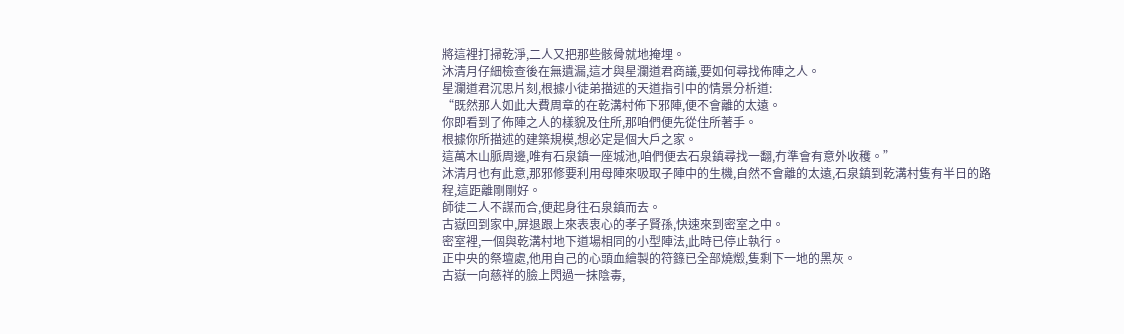將這裡打掃乾淨,二人又把那些骸骨就地掩埋。
沐清月仔細檢查後在無遺漏,這才與星瀾道君商議,要如何尋找佈陣之人。
星瀾道君沉思片刻,根據小徒弟描述的天道指引中的情景分析道:
“既然那人如此大費周章的在乾溝村佈下邪陣,便不會離的太遠。
你即看到了佈陣之人的樣貌及住所,那咱們便先從住所著手。
根據你所描述的建築規模,想必定是個大戶之家。
這萬木山脈周邊,唯有石泉鎮一座城池,咱們便去石泉鎮尋找一翻,冇準會有意外收穫。”
沐清月也有此意,那邪修要利用母陣來吸取子陣中的生機,自然不會離的太遠,石泉鎮到乾溝村隻有半日的路程,這距離剛剛好。
師徒二人不謀而合,便起身往石泉鎮而去。
古嶽回到家中,屏退跟上來表衷心的孝子賢孫,快速來到密室之中。
密室裡,一個與乾溝村地下道場相同的小型陣法,此時已停止執行。
正中央的祭壇處,他用自己的心頭血繪製的符籙已全部燒燬,隻剩下一地的黑灰。
古嶽一向慈祥的臉上閃過一抹陰毒,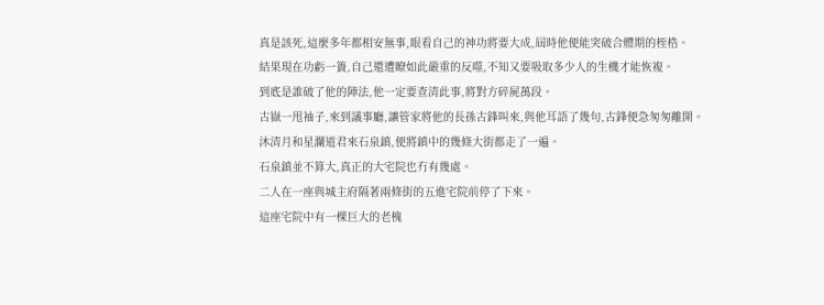真是該死,這麼多年都相安無事,眼看自己的神功將要大成,屆時他便能突破合體期的桎梏。
結果現在功虧一簣,自己還遭瞭如此嚴重的反噬,不知又要吸取多少人的生機才能恢複。
到底是誰破了他的陣法,他一定要查清此事,將對方碎屍萬段。
古嶽一甩袖子,來到議事廳,讓管家將他的長孫古鋒叫來,與他耳語了幾句,古鋒便急匆匆離開。
沐清月和星瀾道君來石泉鎮,便將鎮中的幾條大街都走了一遍。
石泉鎮並不算大,真正的大宅院也冇有幾處。
二人在一座與城主府隔著兩條街的五進宅院前停了下來。
這座宅院中有一棵巨大的老槐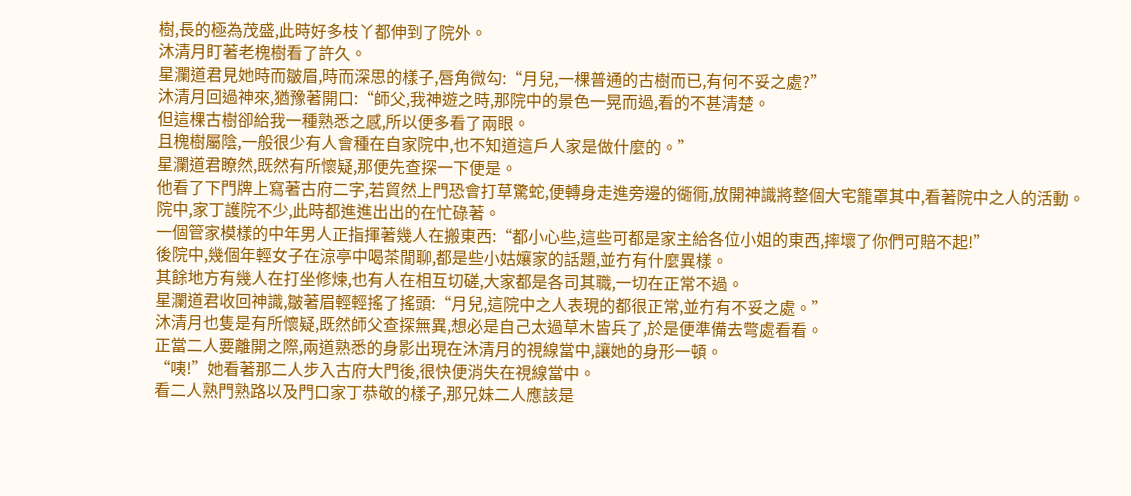樹,長的極為茂盛,此時好多枝丫都伸到了院外。
沐清月盯著老槐樹看了許久。
星瀾道君見她時而皺眉,時而深思的樣子,唇角微勾:“月兒,一棵普通的古樹而已,有何不妥之處?”
沐清月回過神來,猶豫著開口:“師父,我神遊之時,那院中的景色一晃而過,看的不甚清楚。
但這棵古樹卻給我一種熟悉之感,所以便多看了兩眼。
且槐樹屬陰,一般很少有人會種在自家院中,也不知道這戶人家是做什麼的。”
星瀾道君瞭然,既然有所懷疑,那便先查探一下便是。
他看了下門牌上寫著古府二字,若貿然上門恐會打草驚蛇,便轉身走進旁邊的衚衕,放開神識將整個大宅籠罩其中,看著院中之人的活動。
院中,家丁護院不少,此時都進進出出的在忙碌著。
一個管家模樣的中年男人正指揮著幾人在搬東西:“都小心些,這些可都是家主給各位小姐的東西,摔壞了你們可賠不起!”
後院中,幾個年輕女子在涼亭中喝茶閒聊,都是些小姑孃家的話題,並冇有什麼異樣。
其餘地方有幾人在打坐修煉,也有人在相互切磋,大家都是各司其職,一切在正常不過。
星瀾道君收回神識,皺著眉輕輕搖了搖頭:“月兒,這院中之人表現的都很正常,並冇有不妥之處。”
沐清月也隻是有所懷疑,既然師父查探無異,想必是自己太過草木皆兵了,於是便準備去彆處看看。
正當二人要離開之際,兩道熟悉的身影出現在沐清月的視線當中,讓她的身形一頓。
“咦!”她看著那二人步入古府大門後,很快便消失在視線當中。
看二人熟門熟路以及門口家丁恭敬的樣子,那兄妹二人應該是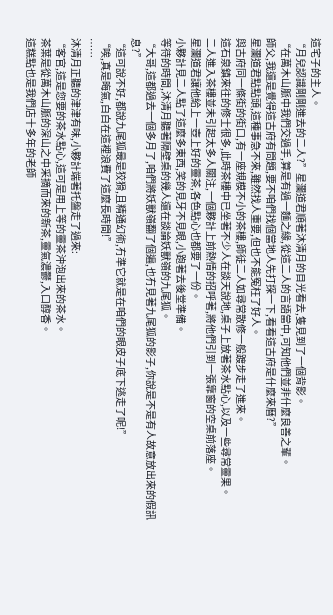這宅子的主人。
“月兒認識剛剛進去的二人?”星瀾道君順著沐清月的目光看去,隻見到了一個背影。
“在萬木山脈中我們交過手,算是有過一麵之緣,從這二人的言語當中,可知他們並非什麼良善之輩。
師父,我還是覺得這古府有問題,要不咱們找個當地人先打探一下,看看這古府是什麼來曆?”
星瀾道君點點頭,這種事急不來,雖然找人重要,但也不能冤枉了好人。
與古府同一條街的街口,有一座規模不小的茶樓,師徒二人如尋常散修一般踱步走了進來。
這石泉鎮來往的修士很多,此時茶樓中已坐著不少人在談天說地,桌子上放著茶水點心,以及一些尋常靈果。
二人進入茶樓並未引起太多人關注,一個夥計上前熱情的招呼著,將他們引到一張靠窗的空桌前落座。
星瀾道君讓他給上一壺上好的靈茶,各色點心也都要了一份。
小夥計見二人點了這麼多東西,笑的見牙不見眼,小跑著去後堂準備。
等待的時間,沐清月聽著隔壁桌的幾人還在談論妖獸嶺的九尾狐。
“大哥,這都過去一個多月了,咱們將妖獸嶺翻了個遍,也冇見著九尾狐的影子,你說是不是有人故意放出來的假訊息?”
“這可說不好,都說九尾狐最是狡猾,且精通幻術,冇準它就是在咱們的眼皮子底下逃走了呢!”
“唉,真是晦氣,白白在這裡浪費了這麼長時間!”
……
沐清月正聽的津津有味,小夥計端著托盤走了過來:
“客官,這是您要的茶水點心,這可是用上等的靈茶沖泡出來的茶水。
茶葉是從萬木山脈的深山之中采摘而來的新茶,靈氣濃鬱,入口醇香。
這糕點也是我們店十多年的老師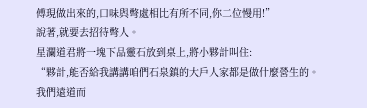傅現做出來的,口味與彆處相比有所不同,你二位慢用!”
說著,就要去招待彆人。
星瀾道君將一塊下品靈石放到桌上,將小夥計叫住:
“夥計,能否給我講講咱們石泉鎮的大戶人家都是做什麼營生的。
我們遠道而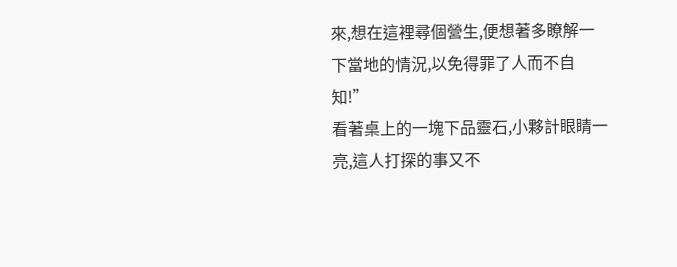來,想在這裡尋個營生,便想著多瞭解一下當地的情況,以免得罪了人而不自知!”
看著桌上的一塊下品靈石,小夥計眼睛一亮,這人打探的事又不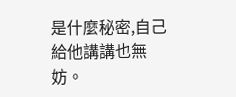是什麼秘密,自己給他講講也無妨。